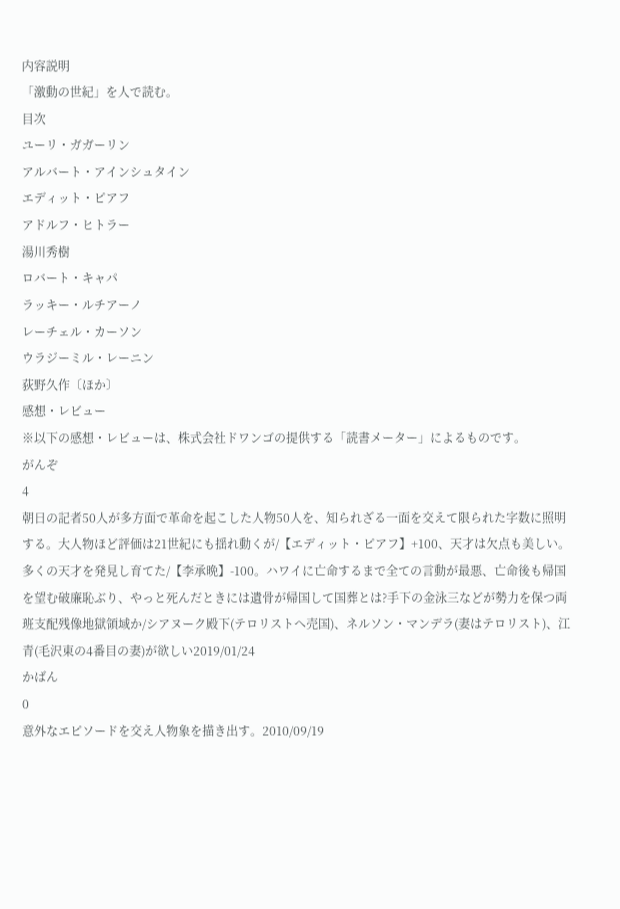内容説明
「激動の世紀」を人で読む。
目次
ユーリ・ガガーリン
アルバート・アインシュタイン
エディット・ピアフ
アドルフ・ヒトラー
湯川秀樹
ロバート・キャパ
ラッキー・ルチアーノ
レーチェル・カーソン
ウラジーミル・レーニン
荻野久作〔ほか〕
感想・レビュー
※以下の感想・レビューは、株式会社ドワンゴの提供する「読書メーター」によるものです。
がんぞ
4
朝日の記者50人が多方面で革命を起こした人物50人を、知られざる一面を交えて限られた字数に照明する。大人物ほど評価は21世紀にも揺れ動くが/【エディット・ピアフ】+100、天才は欠点も美しい。多くの天才を発見し育てた/【李承晩】-100。ハワイに亡命するまで全ての言動が最悪、亡命後も帰国を望む破廉恥ぶり、やっと死んだときには遺骨が帰国して国葬とは?手下の金泳三などが勢力を保つ両班支配残像地獄領域か/シアヌーク殿下(テロリストへ売国)、ネルソン・マンデラ(妻はテロリスト)、江青(毛沢東の4番目の妻)が欲しい2019/01/24
かばん
0
意外なエピソードを交え人物象を描き出す。2010/09/19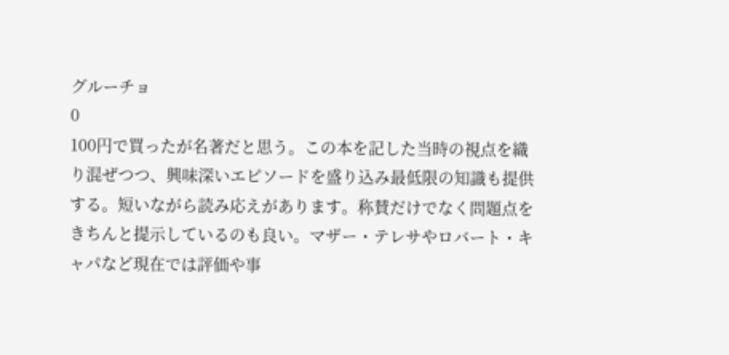グルーチョ
0
100円で買ったが名著だと思う。この本を記した当時の視点を織り混ぜつつ、興味深いエピソードを盛り込み最低限の知識も提供する。短いながら読み応えがあります。称賛だけでなく問題点をきちんと提示しているのも良い。マザー・テレサやロバート・キャパなど現在では評価や事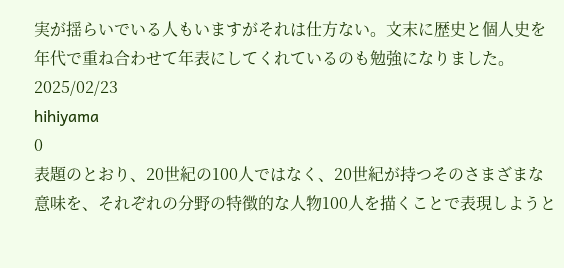実が揺らいでいる人もいますがそれは仕方ない。文末に歴史と個人史を年代で重ね合わせて年表にしてくれているのも勉強になりました。2025/02/23
hihiyama
0
表題のとおり、20世紀の100人ではなく、20世紀が持つそのさまざまな意味を、それぞれの分野の特徴的な人物100人を描くことで表現しようと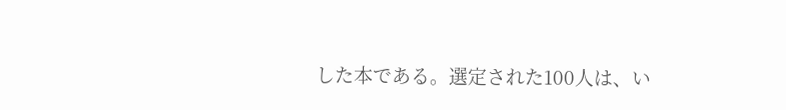した本である。選定された100人は、い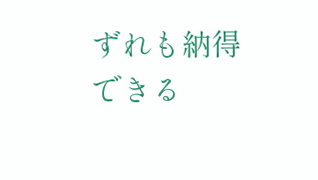ずれも納得できる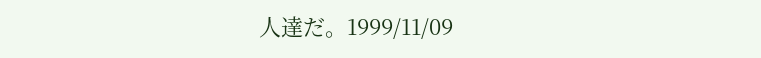人達だ。1999/11/09